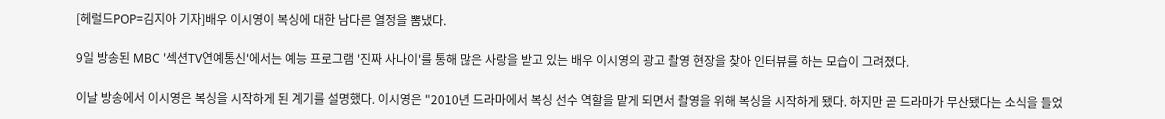[헤럴드POP=김지아 기자]배우 이시영이 복싱에 대한 남다른 열정을 뽐냈다.

9일 방송된 MBC '섹션TV연예통신'에서는 예능 프로그램 '진짜 사나이'를 통해 많은 사랑을 받고 있는 배우 이시영의 광고 촬영 현장을 찾아 인터뷰를 하는 모습이 그려졌다.

이날 방송에서 이시영은 복싱을 시작하게 된 계기를 설명했다. 이시영은 "2010년 드라마에서 복싱 선수 역할을 맡게 되면서 촬영을 위해 복싱을 시작하게 됐다. 하지만 곧 드라마가 무산됐다는 소식을 들었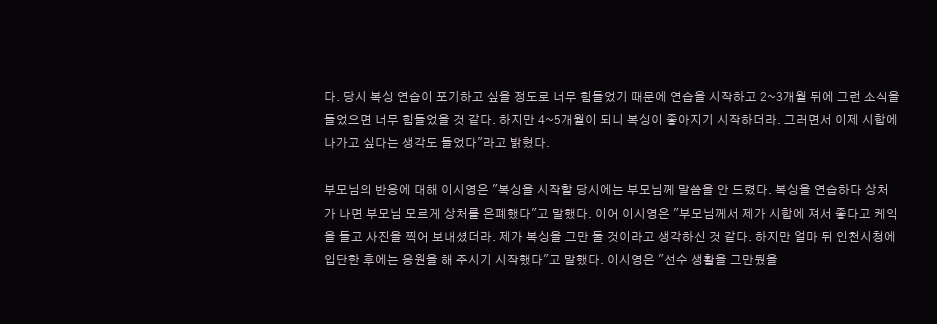다. 당시 복싱 연습이 포기하고 싶을 정도로 너무 힘들었기 때문에 연습을 시작하고 2~3개월 뒤에 그런 소식을 들었으면 너무 힘들었을 것 같다. 하지만 4~5개월이 되니 복싱이 좋아지기 시작하더라. 그러면서 이제 시합에 나가고 싶다는 생각도 들었다"라고 밝혔다.

부모님의 반응에 대해 이시영은 "복싱을 시작할 당시에는 부모님께 말씀을 안 드렸다. 복싱을 연습하다 상처가 나면 부모님 모르게 상처를 은폐했다"고 말했다. 이어 이시영은 "부모님께서 제가 시합에 져서 좋다고 케익을 들고 사진을 찍어 보내셨더라. 제가 복싱을 그만 둘 것이라고 생각하신 것 같다. 하지만 얼마 뒤 인천시청에 입단한 후에는 응원을 해 주시기 시작했다"고 말했다. 이시영은 "선수 생활을 그만뒀을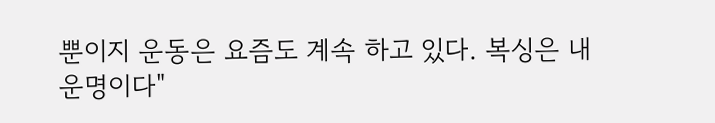뿐이지 운동은 요즘도 계속 하고 있다. 복싱은 내 운명이다"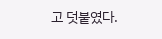고 덧붙였다.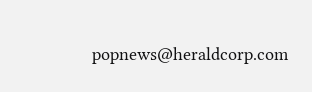popnews@heraldcorp.com